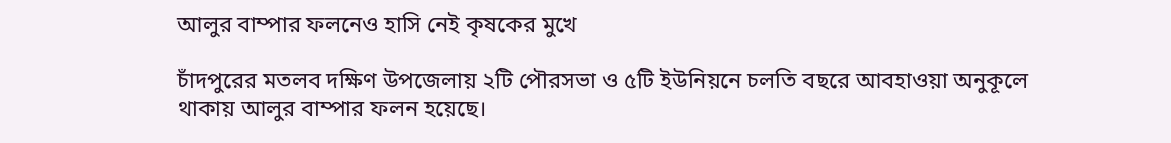আলুর বাম্পার ফলনেও হাসি নেই কৃষকের মুখে

চাঁদপুরের মতলব দক্ষিণ উপজেলায় ২টি পৌরসভা ও ৫টি ইউনিয়নে চলতি বছরে আবহাওয়া অনুকূলে থাকায় আলুর বাম্পার ফলন হয়েছে।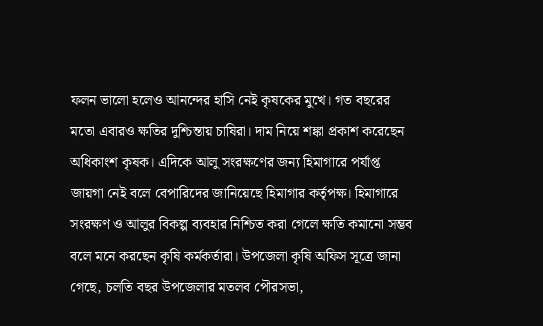ফলন ভালো হলেও আনন্দের হাসি নেই কৃষকের মুখে। গত বছরের মতো এবারও ক্ষতির দুশ্চিন্তায় চাষিরা। দাম নিয়ে শঙ্কা প্রকাশ করেছেন অধিকাংশ কৃষক। এদিকে আলু সংরক্ষণের জন্য হিমাগারে পর্যাপ্ত জায়গা নেই বলে বেপারিদের জানিয়েছে হিমাগার কর্তৃপক্ষ। হিমাগারে সংরক্ষণ ও আলুর বিকল্প ব্যবহার নিশ্চিত করা গেলে ক্ষতি কমানো সম্ভব বলে মনে করছেন কৃষি কর্মকর্তারা। উপজেলা কৃষি অফিস সূত্রে জানা গেছে, চলতি বছর উপজেলার মতলব পৌরসভা,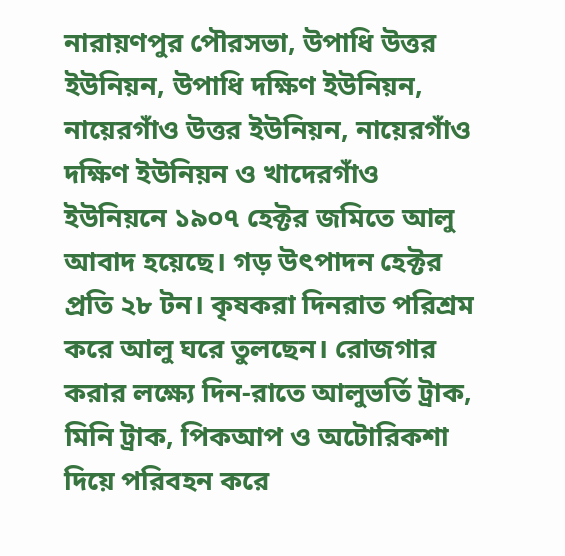নারায়ণপুর পৌরসভা, উপাধি উত্তর ইউনিয়ন, উপাধি দক্ষিণ ইউনিয়ন, নায়েরগাঁও উত্তর ইউনিয়ন, নায়েরগাঁও দক্ষিণ ইউনিয়ন ও খাদেরগাঁও ইউনিয়নে ১৯০৭ হেক্টর জমিতে আলু আবাদ হয়েছে। গড় উৎপাদন হেক্টর প্রতি ২৮ টন। কৃষকরা দিনরাত পরিশ্রম করে আলু ঘরে তুলছেন। রোজগার করার লক্ষ্যে দিন-রাতে আলুভর্তি ট্রাক, মিনি ট্রাক, পিকআপ ও অটোরিকশা দিয়ে পরিবহন করে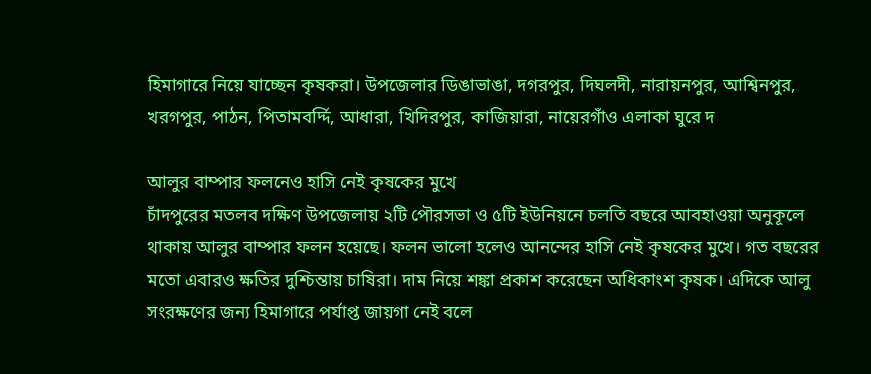হিমাগারে নিয়ে যাচ্ছেন কৃষকরা। উপজেলার ডিঙাভাঙা, দগরপুর, দিঘলদী, নারায়নপুর, আশ্বিনপুর, খরগপুর, পাঠন, পিতামবর্দ্দি, আধারা, খিদিরপুর, কাজিয়ারা, নায়েরগাঁও এলাকা ঘুরে দ

আলুর বাম্পার ফলনেও হাসি নেই কৃষকের মুখে
চাঁদপুরের মতলব দক্ষিণ উপজেলায় ২টি পৌরসভা ও ৫টি ইউনিয়নে চলতি বছরে আবহাওয়া অনুকূলে থাকায় আলুর বাম্পার ফলন হয়েছে। ফলন ভালো হলেও আনন্দের হাসি নেই কৃষকের মুখে। গত বছরের মতো এবারও ক্ষতির দুশ্চিন্তায় চাষিরা। দাম নিয়ে শঙ্কা প্রকাশ করেছেন অধিকাংশ কৃষক। এদিকে আলু সংরক্ষণের জন্য হিমাগারে পর্যাপ্ত জায়গা নেই বলে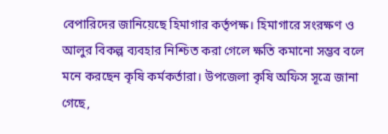বেপারিদের জানিয়েছে হিমাগার কর্তৃপক্ষ। হিমাগারে সংরক্ষণ ও আলুর বিকল্প ব্যবহার নিশ্চিত করা গেলে ক্ষতি কমানো সম্ভব বলে মনে করছেন কৃষি কর্মকর্তারা। উপজেলা কৃষি অফিস সূত্রে জানা গেছে,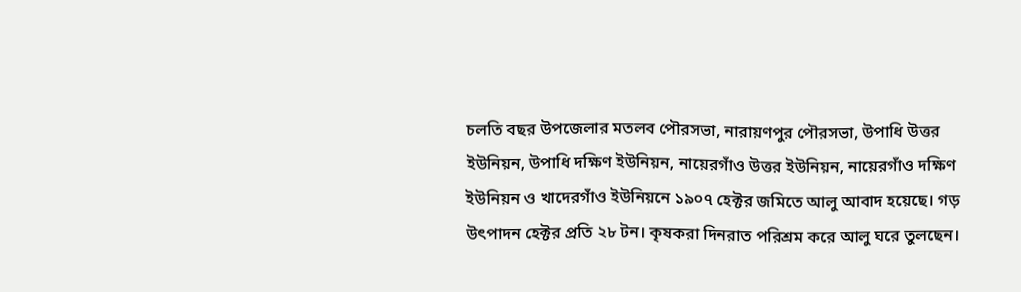চলতি বছর উপজেলার মতলব পৌরসভা, নারায়ণপুর পৌরসভা, উপাধি উত্তর ইউনিয়ন, উপাধি দক্ষিণ ইউনিয়ন, নায়েরগাঁও উত্তর ইউনিয়ন, নায়েরগাঁও দক্ষিণ ইউনিয়ন ও খাদেরগাঁও ইউনিয়নে ১৯০৭ হেক্টর জমিতে আলু আবাদ হয়েছে। গড় উৎপাদন হেক্টর প্রতি ২৮ টন। কৃষকরা দিনরাত পরিশ্রম করে আলু ঘরে তুলছেন।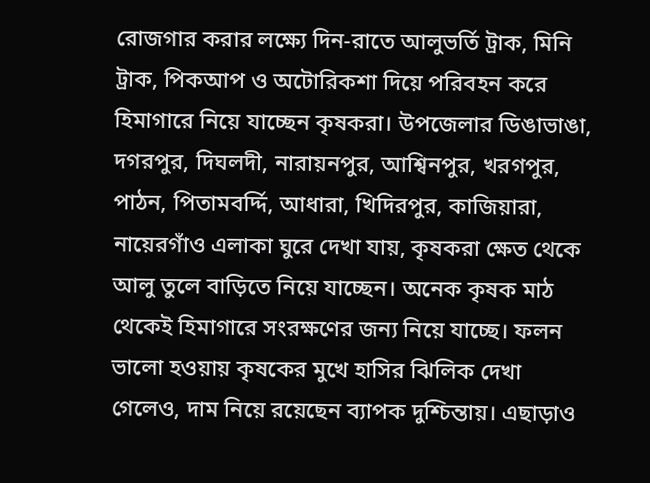রোজগার করার লক্ষ্যে দিন-রাতে আলুভর্তি ট্রাক, মিনি ট্রাক, পিকআপ ও অটোরিকশা দিয়ে পরিবহন করে হিমাগারে নিয়ে যাচ্ছেন কৃষকরা। উপজেলার ডিঙাভাঙা, দগরপুর, দিঘলদী, নারায়নপুর, আশ্বিনপুর, খরগপুর, পাঠন, পিতামবর্দ্দি, আধারা, খিদিরপুর, কাজিয়ারা, নায়েরগাঁও এলাকা ঘুরে দেখা যায়, কৃষকরা ক্ষেত থেকে আলু তুলে বাড়িতে নিয়ে যাচ্ছেন। অনেক কৃষক মাঠ থেকেই হিমাগারে সংরক্ষণের জন্য নিয়ে যাচ্ছে। ফলন ভালো হওয়ায় কৃষকের মুখে হাসির ঝিলিক দেখা গেলেও, দাম নিয়ে রয়েছেন ব্যাপক দুশ্চিন্তায়। এছাড়াও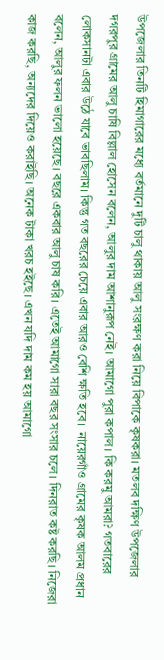উপজেলার তিনটি হিমাগারের মধ্যে বর্তমানে দুটি চালু থাকায় আলু সংরক্ষণ করা নিয়ে বিপাকে কৃষকরা। মতলব দক্ষিণ উপজেলার দগরপুর গ্রামের আলু চাষি বিল্লাল হোসেন বলেন, আলুর দাম আশানুরূপ নেই। আমাগো পুরা কপাল। কি করমু আমরা? গতবারের লোকসানটা এবার উঠে যাবে ভাবছিলাম। কিন্তু গত বছরের চেয়ে এবার আরও বেশি ক্ষতি হবে।  নায়েরগাঁও গ্রামের কৃষক আলম প্রধান বলেন, আলুর ফলন ভালো হয়েছে। বছরে একবার আলু চাষ করি। এতেই আমাগো সারা বছর সংসার চলে। দিনরাত কষ্ট করছি। নিজেরা কাজ করছি, অন্যদের দিয়েও করাইছি। অনেক টাকা খরচ হইছে। এখন যদি দাম কম হয় আমাগো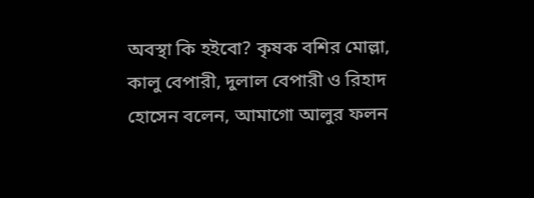অবস্থা কি হইবো? কৃষক বশির মোল্লা, কালু বেপারী, দুলাল বেপারী ও রিহাদ হোসেন বলেন, আমাগো আলুর ফলন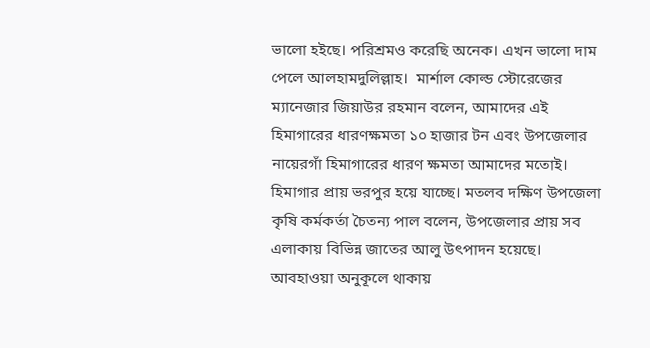ভালো হইছে। পরিশ্রমও করেছি অনেক। এখন ভালো দাম পেলে আলহামদুলিল্লাহ।  মার্শাল কোল্ড স্টোরেজের ম্যানেজার জিয়াউর রহমান বলেন, আমাদের এই হিমাগারের ধারণক্ষমতা ১০ হাজার টন এবং উপজেলার নায়েরগাঁ হিমাগারের ধারণ ক্ষমতা আমাদের মতোই। হিমাগার প্রায় ভরপুর হয়ে যাচ্ছে। মতলব দক্ষিণ উপজেলা কৃষি কর্মকর্তা চৈতন্য পাল বলেন, উপজেলার প্রায় সব এলাকায় বিভিন্ন জাতের আলু উৎপাদন হয়েছে। আবহাওয়া অনুকূলে থাকায়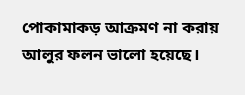পোকামাকড় আক্রমণ না করায় আলুর ফলন ভালো হয়েছে।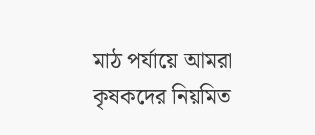মাঠ পর্যায়ে আমরা কৃষকদের নিয়মিত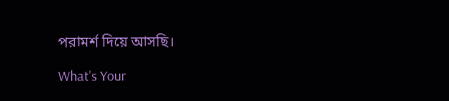পরামর্শ দিয়ে আসছি।

What's Your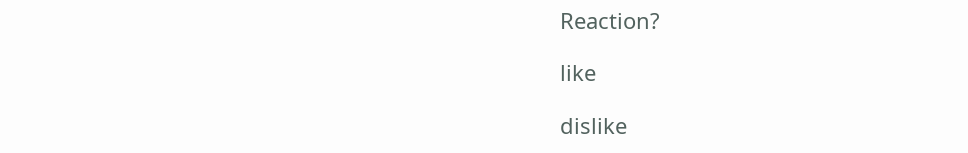Reaction?

like

dislike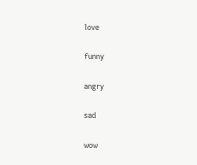love

funny

angry

sad

wow